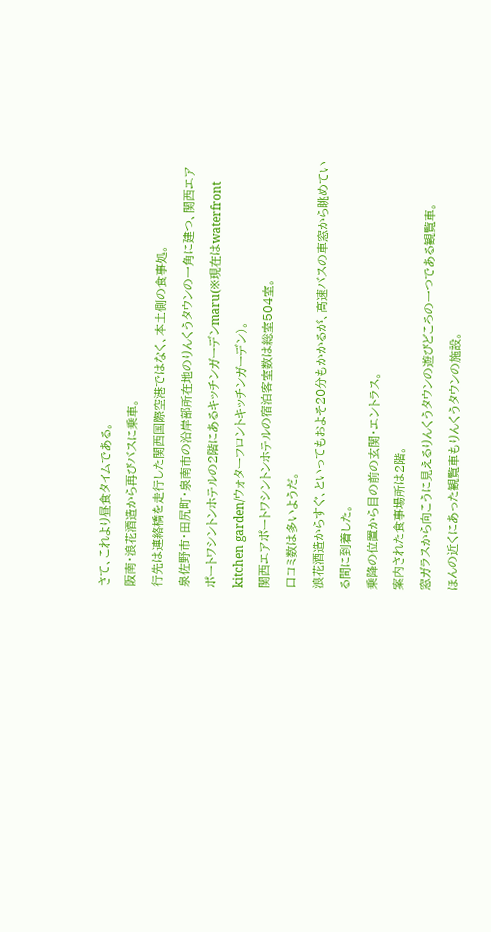さて、これより昼食タイムである。
阪南・浪花酒造から再びバスに乗車。
行先は連絡橋を走行した関西国際空港ではなく、本土側の食事処。
泉佐野市・田尻町・泉南市の沿岸部所在地のりんくうタウンの一角に建つ、関西エアポートワシントンホテルの2階にあるキッチンガーデンmaru(※現在はwaterfront kitchen garden/ウォターフロントキッチンガーデン)。
関西エアポートワシントンホテルの宿泊客室数は総室504室。
口コミ数は多いようだ。
浪花酒造からすぐ、といってもおよそ20分もかかるが、高速バスの車窓から眺めている間に到着した。
乗降の位置から目の前の玄関・エントラス。
案内された食事場所は2階。
窓ガラスから向こうに見えるりんくうタウンの遊びどころの一つである観覧車。
ほんの近くにあった観覧車もりんくうタウンの施設。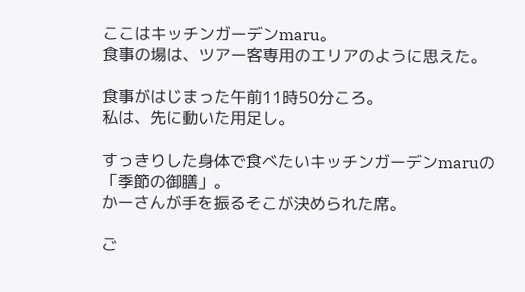ここはキッチンガーデンmaru。
食事の場は、ツアー客専用のエリアのように思えた。

食事がはじまった午前11時50分ころ。
私は、先に動いた用足し。

すっきりした身体で食べたいキッチンガーデンmaruの「季節の御膳」。
かーさんが手を振るそこが決められた席。

ご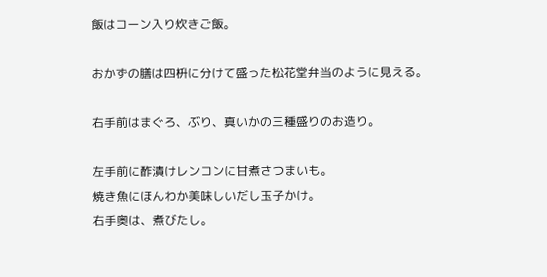飯はコーン入り炊きご飯。

おかずの膳は四枡に分けて盛った松花堂弁当のように見える。

右手前はまぐろ、ぶり、真いかの三種盛りのお造り。

左手前に酢漬けレンコンに甘煮さつまいも。
焼き魚にほんわか美味しいだし玉子かけ。
右手奥は、煮びたし。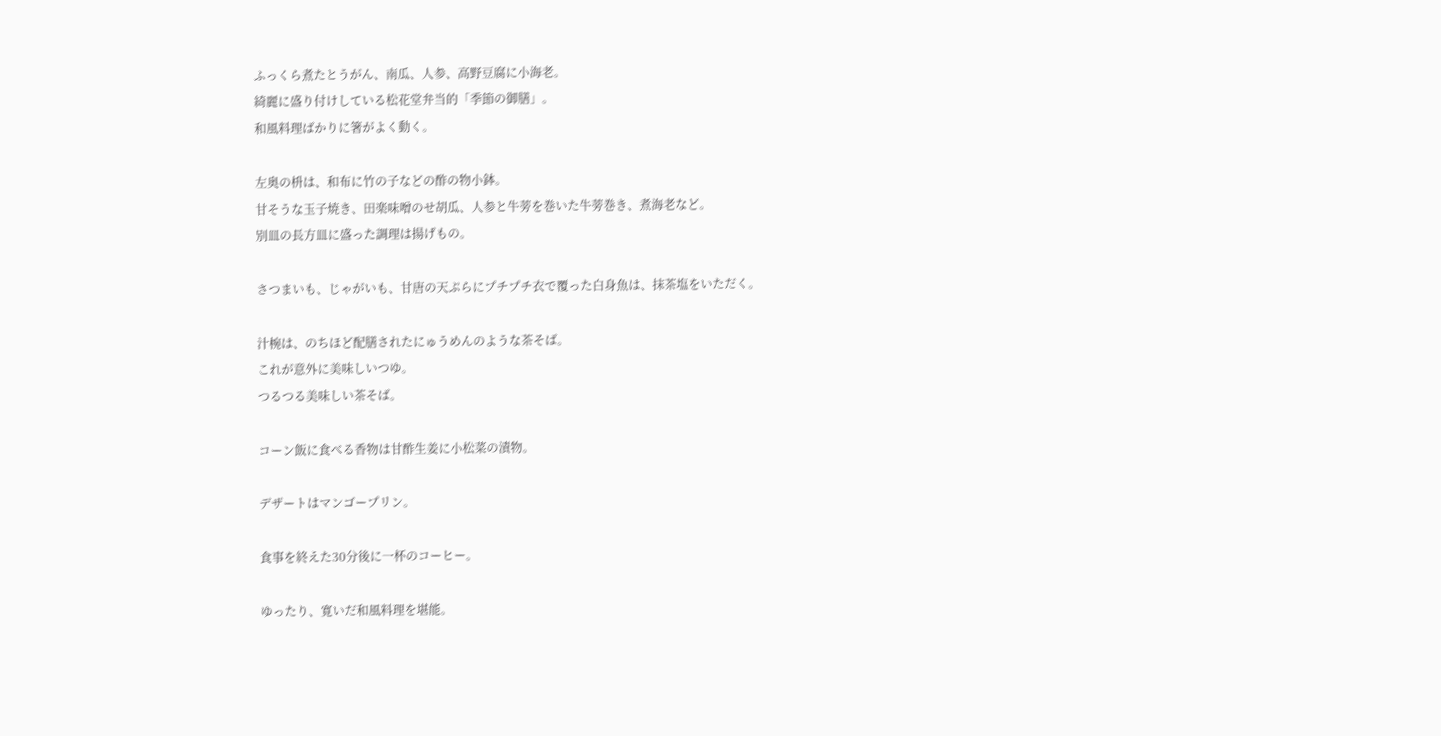ふっくら煮たとうがん、南瓜、人参、高野豆腐に小海老。
綺麗に盛り付けしている松花堂弁当的「季節の御膳」。
和風料理ばかりに箸がよく動く。

左奥の枡は、和布に竹の子などの酢の物小鉢。
甘そうな玉子焼き、田楽味噌のせ胡瓜、人参と牛蒡を巻いた牛蒡巻き、煮海老など。
別皿の長方皿に盛った調理は揚げもの。

さつまいも、じゃがいも、甘唐の天ぷらにプチプチ衣で覆った白身魚は、抹茶塩をいただく。

汁椀は、のちほど配膳されたにゅうめんのような茶そば。
これが意外に美味しいつゆ。
つるつる美味しい茶そば。

コーン飯に食べる香物は甘酢生姜に小松菜の漬物。

デザートはマンゴープリン。

食事を終えた30分後に一杯のコーヒー。

ゆったり、寛いだ和風料理を堪能。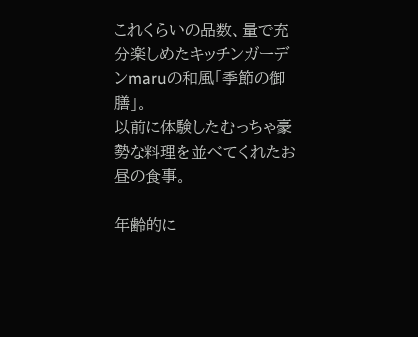これくらいの品数、量で充分楽しめたキッチンガーデンmaruの和風「季節の御膳」。
以前に体験したむっちゃ豪勢な料理を並べてくれたお昼の食事。

年齢的に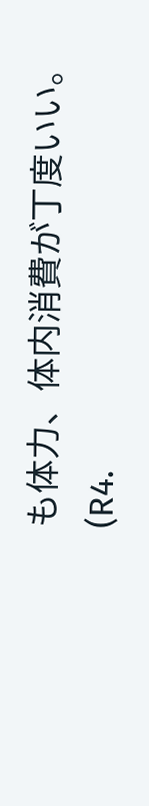も体力、体内消費が丁度いい。
(R4.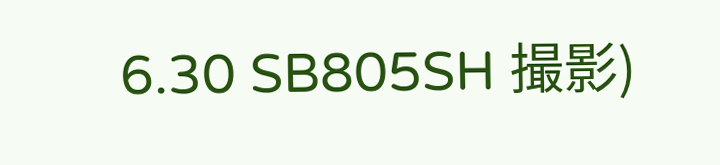6.30 SB805SH 撮影)